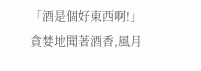「酒是個好東西啊!」貪婪地聞著酒香,風月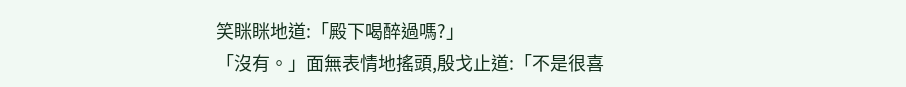笑眯眯地道:「殿下喝醉過嗎?」
「沒有。」面無表情地搖頭,殷戈止道:「不是很喜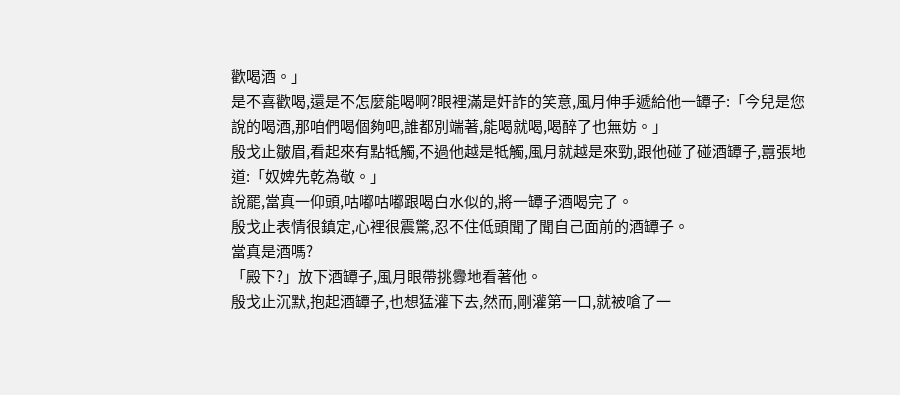歡喝酒。」
是不喜歡喝,還是不怎麼能喝啊?眼裡滿是奸詐的笑意,風月伸手遞給他一罈子:「今兒是您說的喝酒,那咱們喝個夠吧,誰都別端著,能喝就喝,喝醉了也無妨。」
殷戈止皺眉,看起來有點牴觸,不過他越是牴觸,風月就越是來勁,跟他碰了碰酒罈子,囂張地道:「奴婢先乾為敬。」
說罷,當真一仰頭,咕嘟咕嘟跟喝白水似的,將一罈子酒喝完了。
殷戈止表情很鎮定,心裡很震驚,忍不住低頭聞了聞自己面前的酒罈子。
當真是酒嗎?
「殿下?」放下酒罈子,風月眼帶挑釁地看著他。
殷戈止沉默,抱起酒罈子,也想猛灌下去,然而,剛灌第一口,就被嗆了一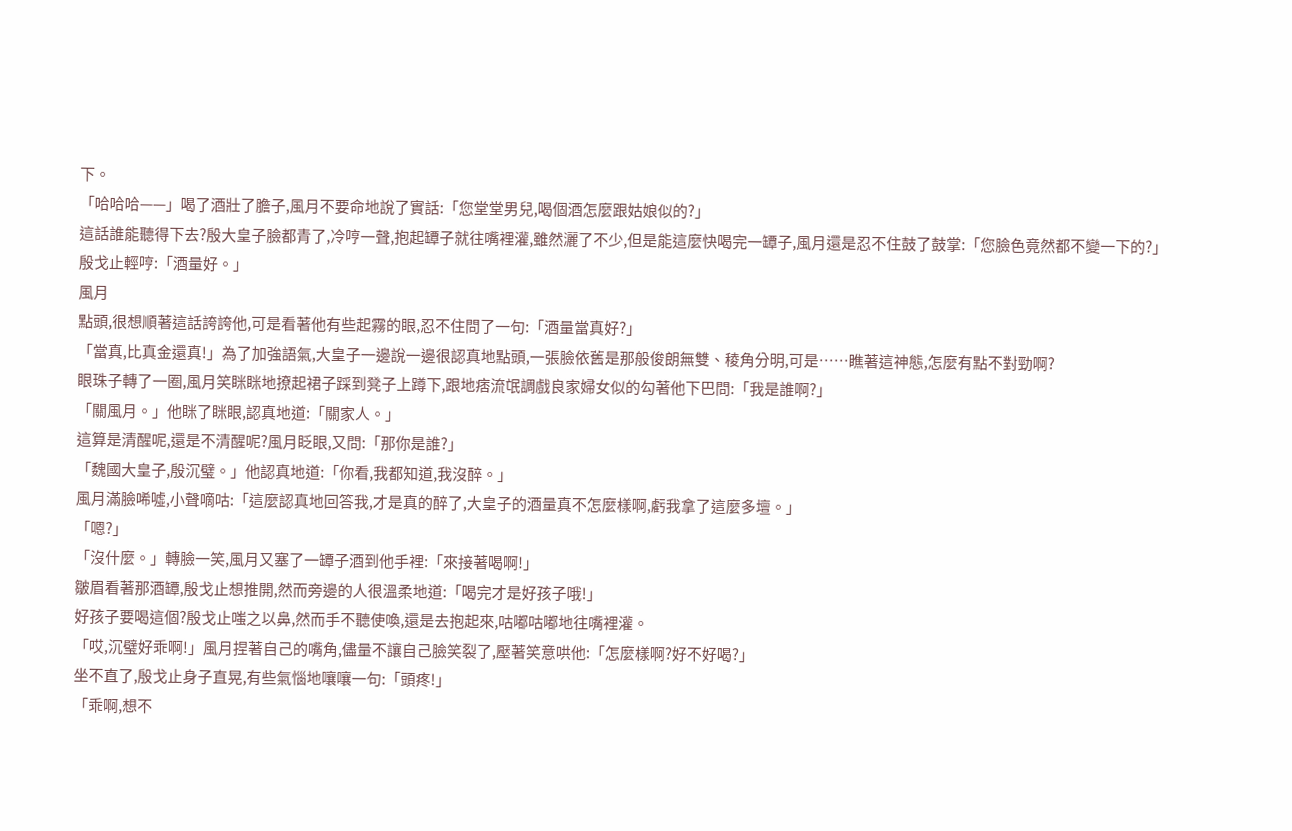下。
「哈哈哈——」喝了酒壯了膽子,風月不要命地說了實話:「您堂堂男兒,喝個酒怎麼跟姑娘似的?」
這話誰能聽得下去?殷大皇子臉都青了,冷哼一聲,抱起罈子就往嘴裡灌,雖然灑了不少,但是能這麼快喝完一罈子,風月還是忍不住鼓了鼓掌:「您臉色竟然都不變一下的?」
殷戈止輕哼:「酒量好。」
風月
點頭,很想順著這話誇誇他,可是看著他有些起霧的眼,忍不住問了一句:「酒量當真好?」
「當真,比真金還真!」為了加強語氣,大皇子一邊說一邊很認真地點頭,一張臉依舊是那般俊朗無雙、稜角分明,可是……瞧著這神態,怎麼有點不對勁啊?
眼珠子轉了一圈,風月笑眯眯地撩起裙子踩到凳子上蹲下,跟地痞流氓調戲良家婦女似的勾著他下巴問:「我是誰啊?」
「關風月。」他眯了眯眼,認真地道:「關家人。」
這算是清醒呢,還是不清醒呢?風月眨眼,又問:「那你是誰?」
「魏國大皇子,殷沉璧。」他認真地道:「你看,我都知道,我沒醉。」
風月滿臉唏噓,小聲嘀咕:「這麼認真地回答我,才是真的醉了,大皇子的酒量真不怎麼樣啊,虧我拿了這麼多壇。」
「嗯?」
「沒什麼。」轉臉一笑,風月又塞了一罈子酒到他手裡:「來接著喝啊!」
皺眉看著那酒罈,殷戈止想推開,然而旁邊的人很溫柔地道:「喝完才是好孩子哦!」
好孩子要喝這個?殷戈止嗤之以鼻,然而手不聽使喚,還是去抱起來,咕嘟咕嘟地往嘴裡灌。
「哎,沉璧好乖啊!」風月捏著自己的嘴角,儘量不讓自己臉笑裂了,壓著笑意哄他:「怎麼樣啊?好不好喝?」
坐不直了,殷戈止身子直晃,有些氣惱地嚷嚷一句:「頭疼!」
「乖啊,想不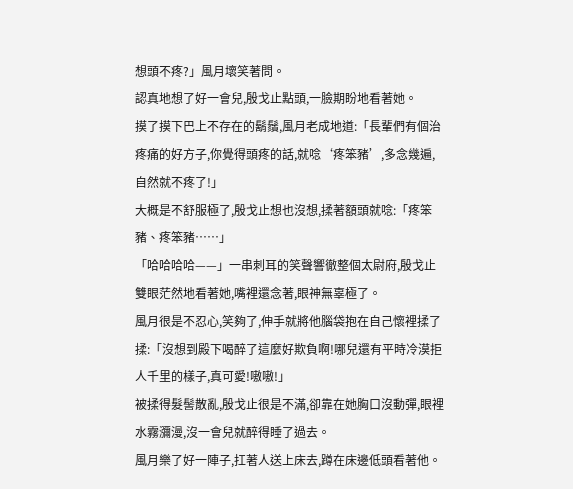想頭不疼?」風月壞笑著問。
認真地想了好一會兒,殷戈止點頭,一臉期盼地看著她。
摸了摸下巴上不存在的鬍鬚,風月老成地道:「長輩們有個治疼痛的好方子,你覺得頭疼的話,就唸‘疼笨豬’,多念幾遍,自然就不疼了!」
大概是不舒服極了,殷戈止想也沒想,揉著額頭就唸:「疼笨豬、疼笨豬……」
「哈哈哈哈——」一串刺耳的笑聲響徹整個太尉府,殷戈止雙眼茫然地看著她,嘴裡還念著,眼神無辜極了。
風月很是不忍心,笑夠了,伸手就將他腦袋抱在自己懷裡揉了揉:「沒想到殿下喝醉了這麼好欺負啊!哪兒還有平時冷漠拒人千里的樣子,真可愛!嗷嗷!」
被揉得髮髻散亂,殷戈止很是不滿,卻靠在她胸口沒動彈,眼裡水霧瀰漫,沒一會兒就醉得睡了過去。
風月樂了好一陣子,扛著人送上床去,蹲在床邊低頭看著他。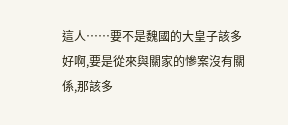這人……要不是魏國的大皇子該多好啊,要是從來與關家的慘案沒有關係,那該多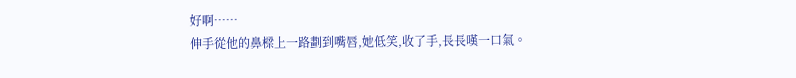好啊……
伸手從他的鼻樑上一路劃到嘴唇,她低笑,收了手,長長嘆一口氣。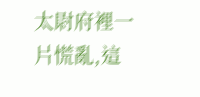太尉府裡一片慌亂,這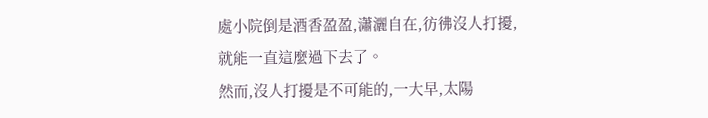處小院倒是酒香盈盈,瀟灑自在,彷彿沒人打擾,就能一直這麼過下去了。
然而,沒人打擾是不可能的,一大早,太陽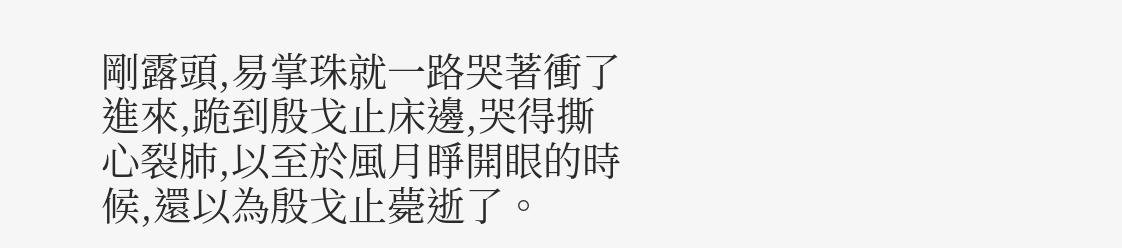剛露頭,易掌珠就一路哭著衝了進來,跪到殷戈止床邊,哭得撕心裂肺,以至於風月睜開眼的時候,還以為殷戈止薨逝了。